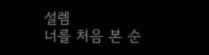설렘
너를 처음 본 순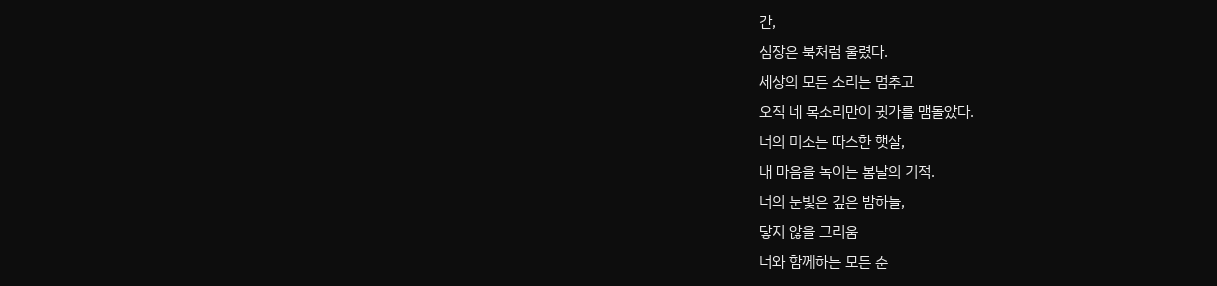간,
심장은 북처럼 울렸다.
세상의 모든 소리는 멈추고
오직 네 목소리만이 귓가를 맴돌았다.
너의 미소는 따스한 햇살,
내 마음을 녹이는 봄날의 기적.
너의 눈빛은 깊은 밤하늘,
닿지 않을 그리움
너와 함께하는 모든 순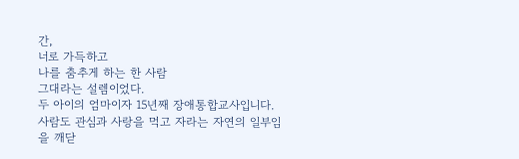간,
너로 가득하고
나를 춤추게 하는 한 사람
그대라는 설렘이었다.
두 아이의 엄마이자 15년째 장애통합교사입니다. 사람도 관심과 사랑을 먹고 자라는 자연의 일부임을 깨닫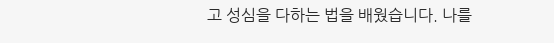고 성심을 다하는 법을 배웠습니다. 나를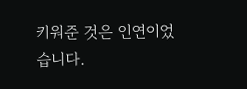키워준 것은 인연이었습니다.